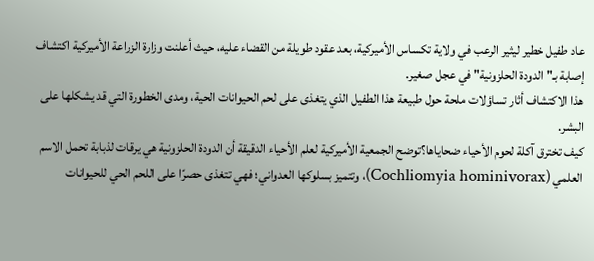عاد طفيل خطير ليثير الرعب في ولاية تكساس الأميركية، بعد عقود طويلة من القضاء عليه، حيث أعلنت وزارة الزراعة الأميركية اكتشاف إصابة بـ" الدودة الحلزونية" في عجل صغير.
هذا الاكتشاف أثار تساؤلات ملحة حول طبيعة هذا الطفيل الذي يتغذى على لحم الحيوانات الحية، ومدى الخطورة التي قد يشكلها على البشر.
كيف تخترق آكلة لحوم الأحياء ضحاياها؟توضح الجمعية الأميركية لعلم الأحياء الدقيقة أن الدودة الحلزونية هي يرقات لذبابة تحمل الاسم العلمي (Cochliomyia hominivorax)، وتتميز بسلوكها العدواني؛ فهي تتغذى حصرًا على اللحم الحي للحيوانات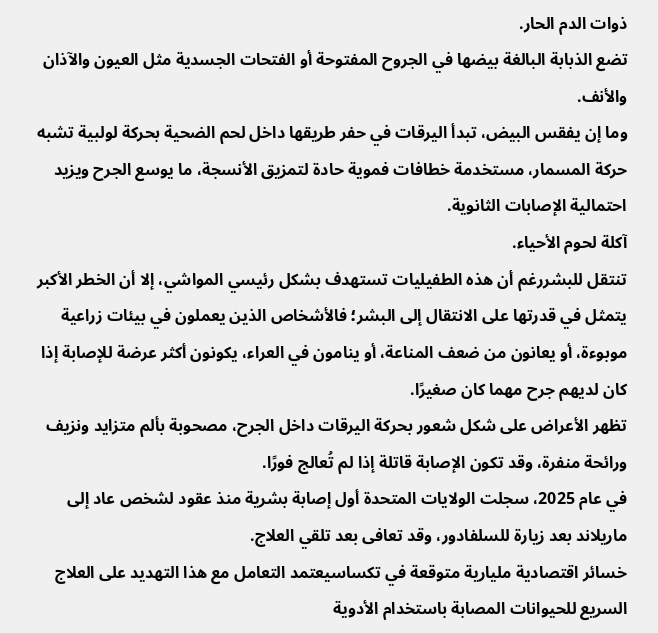ذوات الدم الحار.
تضع الذبابة البالغة بيضها في الجروح المفتوحة أو الفتحات الجسدية مثل العيون والآذان والأنف.
وما إن يفقس البيض، تبدأ اليرقات في حفر طريقها داخل لحم الضحية بحركة لولبية تشبه حركة المسمار، مستخدمة خطافات فموية حادة لتمزيق الأنسجة، ما يوسع الجرح ويزيد احتمالية الإصابات الثانوية.
آكلة لحوم الأحياء.
تنتقل للبشررغم أن هذه الطفيليات تستهدف بشكل رئيسي المواشي، إلا أن الخطر الأكبر يتمثل في قدرتها على الانتقال إلى البشر؛ فالأشخاص الذين يعملون في بيئات زراعية موبوءة، أو يعانون من ضعف المناعة، أو ينامون في العراء، يكونون أكثر عرضة للإصابة إذا كان لديهم جرح مهما كان صغيرًا.
تظهر الأعراض على شكل شعور بحركة اليرقات داخل الجرح، مصحوبة بألم متزايد ونزيف ورائحة منفرة، وقد تكون الإصابة قاتلة إذا لم تُعالج فورًا.
في عام 2025، سجلت الولايات المتحدة أول إصابة بشرية منذ عقود لشخص عاد إلى ماريلاند بعد زيارة للسلفادور، وقد تعافى بعد تلقي العلاج.
خسائر اقتصادية مليارية متوقعة في تكساسيعتمد التعامل مع هذا التهديد على العلاج السريع للحيوانات المصابة باستخدام الأدوية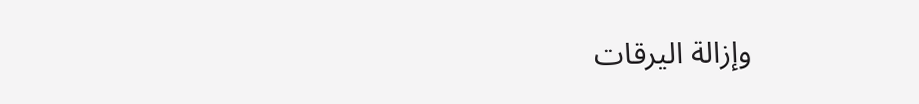وإزالة اليرقات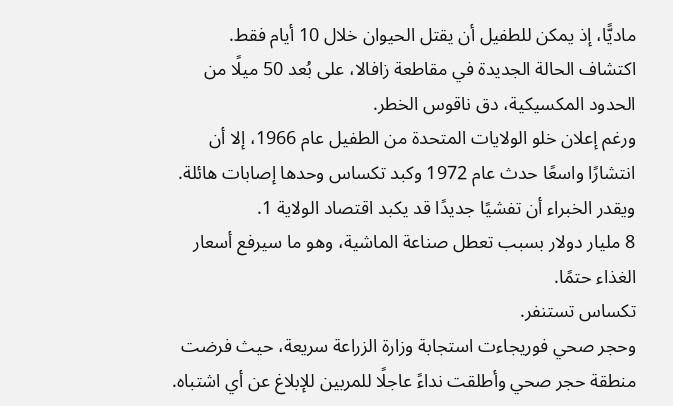ماديًّا، إذ يمكن للطفيل أن يقتل الحيوان خلال 10 أيام فقط.
اكتشاف الحالة الجديدة في مقاطعة زافالا، على بُعد 50 ميلًا من الحدود المكسيكية، دق ناقوس الخطر.
ورغم إعلان خلو الولايات المتحدة من الطفيل عام 1966، إلا أن انتشارًا واسعًا حدث عام 1972 وكبد تكساس وحدها إصابات هائلة.
ويقدر الخبراء أن تفشيًا جديدًا قد يكبد اقتصاد الولاية 1.
8 مليار دولار بسبب تعطل صناعة الماشية، وهو ما سيرفع أسعار الغذاء حتمًا.
تكساس تستنفر.
وحجر صحي فوريجاءت استجابة وزارة الزراعة سريعة، حيث فرضت منطقة حجر صحي وأطلقت نداءً عاجلًا للمربين للإبلاغ عن أي اشتباه.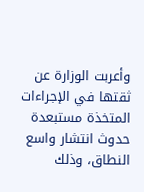وأعربت الوزارة عن ثقتها في الإجراءات المتخذة مستبعدة حدوث انتشار واسع النطاق، وذلك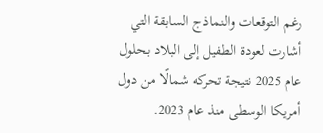رغم التوقعات والنماذج السابقة التي أشارت لعودة الطفيل إلى البلاد بحلول عام 2025 نتيجة تحركه شمالًا من دول أمريكا الوسطى منذ عام 2023.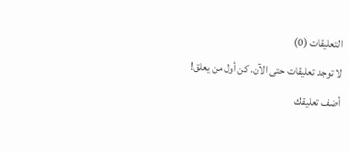التعليقات (0)
لا توجد تعليقات حتى الآن. كن أول من يعلق!
أضف تعليقك